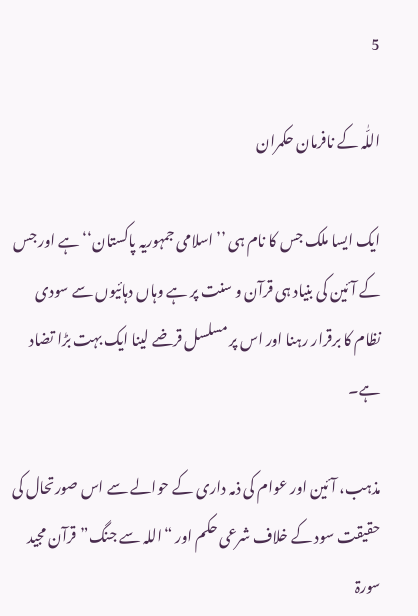5

اللّٰہ کے نافرمان حکمران

ایک ایسا ملک جس کا نام ہی ’’اسلامی جمہوریہ پاکستان‘‘ ہے اور جس کے آئین کی بنیاد ہی قرآن و سنت پر ہے وہاں دہائیوں سے سودی نظام کا برقرار رہنا اور اس پر مسلسل قرضے لینا ایک بہت بڑا تضاد ہے۔

مذہب، آئین اور عوام کی ذمہ داری کے حوالے سے اس صورتحال کی حقیقت سود کے خلاف شرعی حکم اور “اللہ سے جنگ”قرآن مجید سورۃ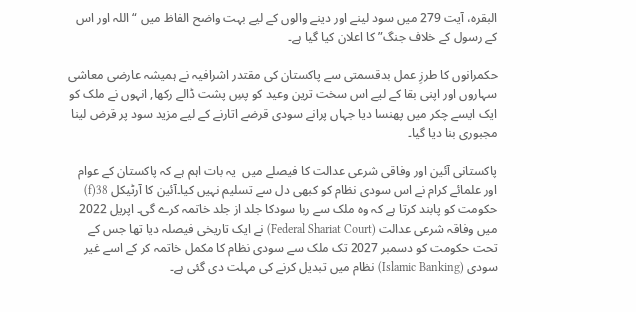البقرہ، آیت 279 میں سود لینے اور دینے والوں کے لیے بہت واضح الفاظ میں “اللہ اور اس کے رسول کے خلاف جنگ” کا اعلان کیا گیا ہے۔

حکمرانوں کا طرزِ عمل بدقسمتی سے پاکستان کی مقتدر اشرافیہ نے ہمیشہ عارضی معاشی سہاروں اور اپنی بقا کے لیے اس سخت ترین وعید کو پسِ پشت ڈالے رکھا, انہوں نے ملک کو ایک ایسے چکر میں پھنسا دیا جہاں پرانے سودی قرضے اتارنے کے لیے مزید سود پر قرض لینا مجبوری بنا دیا گیا۔

پاکستانی آئین اور وفاقی شرعی عدالت کا فیصلے میں  یہ بات اہم ہے کہ پاکستان کے عوام اور علمائے کرام نے اس سودی نظام کو کبھی دل سے تسلیم نہیں کیا۔آئین کا آرٹیکل 38(f) حکومت کو پابند کرتا ہے کہ وہ ملک سے ربا سودکا جلد از جلد خاتمہ کرے گی۔ اپریل 2022 میں وفاقہ شرعی عدالت (Federal Shariat Court) نے ایک تاریخی فیصلہ دیا تھا جس کے تحت حکومت کو دسمبر 2027 تک ملک سے سودی نظام کا مکمل خاتمہ کر کے اسے غیر سودی (Islamic Banking) نظام میں تبدیل کرنے کی مہلت دی گئی ہے۔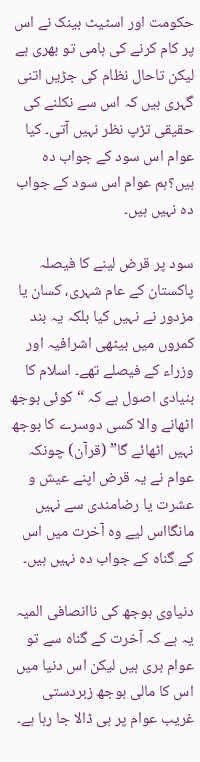حکومت اور اسٹیٹ بینک نے اس پر کام کرنے کی ہامی تو بھری ہے لیکن تاحال نظام کی جڑیں اتنی گہری ہیں کہ اس سے نکلنے کی حقیقی تڑپ نظر نہیں آتی۔ کیا عوام اس سود کے جواب دہ ہیں؟ہم عوام اس سود کے جواب دہ نہیں ہیں۔

سود پر قرض لینے کا فیصلہ پاکستان کے عام شہری، کسان یا مزدور نے نہیں کیا بلکہ یہ بند کمروں میں بیٹھی اشرافیہ اور وزراء کے فیصلے تھے۔ اسلام کا بنیادی اصول ہے کہ “کوئی بوجھ اٹھانے والا کسی دوسرے کا بوجھ نہیں اٹھائے گا” (قرآن) چونکہ عوام نے یہ قرض اپنے عیش و عشرت یا رضامندی سے نہیں مانگااس لیے وہ آخرت میں اس کے گناہ کے جواب دہ نہیں ہیں۔

دنیاوی بوجھ کی ناانصافی المیہ یہ ہے کہ آخرت کے گناہ سے تو عوام بری ہیں لیکن اس دنیا میں اس کا مالی بوجھ زبردستی غریب عوام پر ہی ڈالا جا رہا ہے۔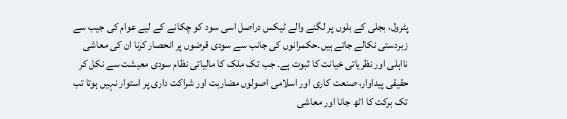پٹرول، بجلی کے بلوں پر لگنے والے ٹیکس دراصل اسی سود کو چکانے کے لیے عوام کی جیب سے زبردستی نکالے جاتے ہیں۔حکمرانوں کی جانب سے سودی قرضوں پر انحصار کرنا ان کی معاشی نااہلی اور نظریاتی خیانت کا ثبوت ہے۔ جب تک ملک کا مالیاتی نظام سودی معیشت سے نکل کر حقیقی پیداوار، صنعت کاری اور اسلامی اصولوں مضاربت اور شراکت داری پر استوار نہیں ہوتا تب تک برکت کا اٹھ جانا اور معاشی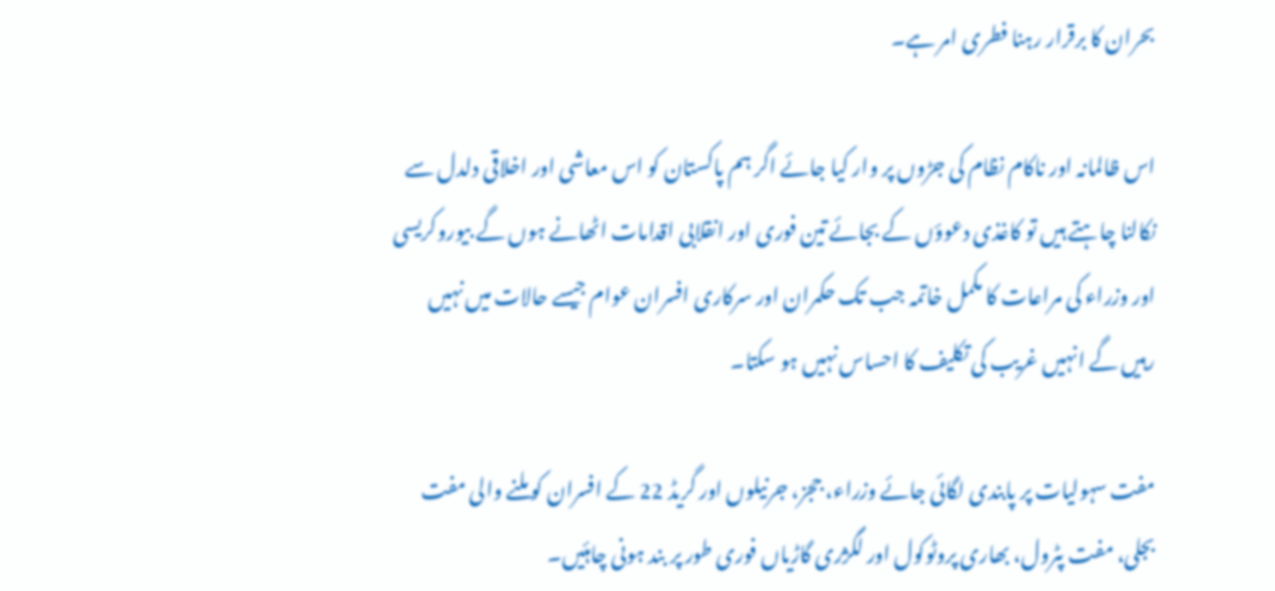بحران کا برقرار رہنا فطری امر ہے۔

اس ظالمانہ اور ناکام نظام کی جڑوں پر وار کیا جائے اگر ہم پاکستان کو اس معاشی اور اخلاقی دلدل سے نکالنا چاہتے ہیں تو کاغذی دعوؤں کے بجائے تین فوری اور انقلابی اقدامات اٹھانے ہوں گے بیوروکریسی اور وزراء کی مراعات کا مکمل خاتمہ جب تک حکمران اور سرکاری افسران عوام جیسے حالات میں نہیں رہیں گے انہیں غریب کی تکلیف کا احساس نہیں ہو سکتا۔

مفت سہولیات پر پابندی لگائی جائے وزراء، ججز، جرنیلوں اور گریڈ 22 کے افسران کو ملنے والی مفت بجلی، مفت پٹرول، بھاری پروٹوکول اور لگژری گاڑیاں فوری طور پر بند ہونی چاہئیں۔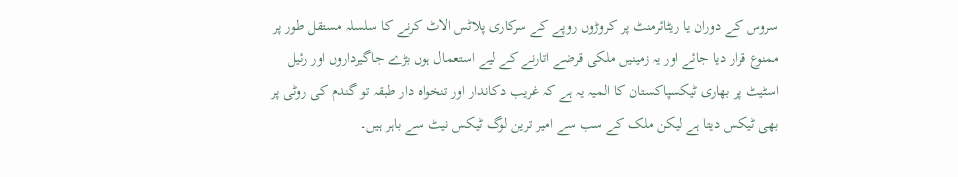سروس کے دوران یا ریٹائرمنٹ پر کروڑوں روپے کے سرکاری پلاٹس الاٹ کرنے کا سلسلہ مستقل طور پر ممنوع قرار دیا جائے اور یہ زمینیں ملکی قرضے اتارنے کے لیے استعمال ہوں بڑے جاگیرداروں اور رئیل اسٹیٹ پر بھاری ٹیکسپاکستان کا المیہ یہ ہے کہ غریب دکاندار اور تنخواہ دار طبقہ تو گندم کی روٹی پر بھی ٹیکس دیتا ہے لیکن ملک کے سب سے امیر ترین لوگ ٹیکس نیٹ سے باہر ہیں۔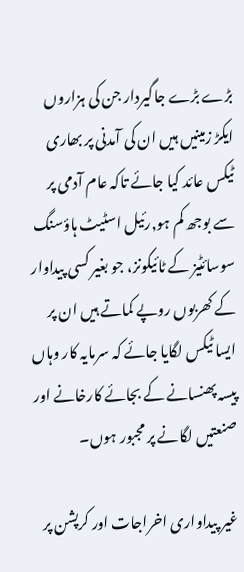بڑے بڑے جاگیردار جن کی ہزاروں ایکڑ زمینیں ہیں ان کی آمدنی پر بھاری ٹیکس عائد کیا جائے تاکہ عام آدمی پر سے بوجھ کم ہو,رئیل اسٹیٹ ہاؤسنگ سوسائٹیز کے ٹائیکونز، جو بغیر کسی پیداوار کے کھربوں روپے کماتے ہیں ان پر ایسا ٹیکس لگایا جائے کہ سرمایہ کار وہاں پیسہ پھنسانے کے بجائے کارخانے اور صنعتیں لگانے پر مجبور ہوں۔

غیر پیداواری اخراجات اور کرپشن پر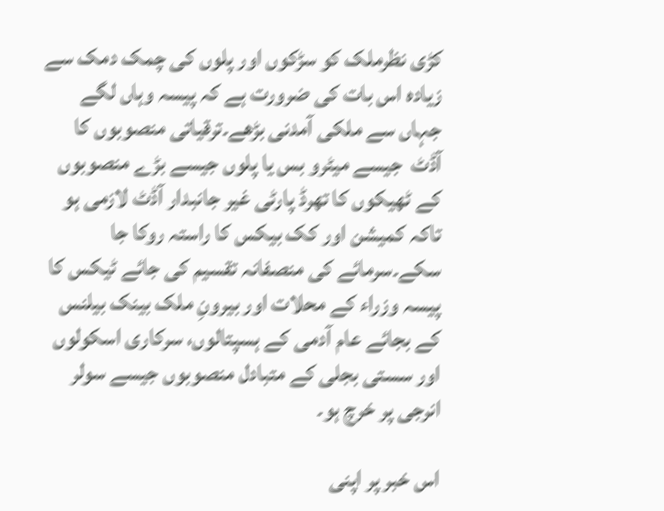کڑی نظرملک کو سڑکوں اور پلوں کی چمک دمک سے زیادہ اس بات کی ضرورت ہے کہ پیسہ وہاں لگے جہاں سے ملکی آمدنی بڑھے۔ترقیاتی منصوبوں کا آڈٹ  جیسے میٹرو بس یا پلوں جیسے بڑے منصوبوں کے ٹھیکوں کا تھرڈ پارٹی غیر جانبدار آڈٹ لازمی ہو تاکہ کمیشن اور کک بیکس کا راستہ روکا جا سکے۔سرمائے کی منصفانہ تقسیم کی جائے ٹیکس کا پیسہ وزراء کے محلات اور بیرونِ ملک بینک بیلنس کے بجائے عام آدمی کے ہسپتالوں، سرکاری اسکولوں اور سستی بجلی کے متبادل منصوبوں جیسے سولر انرجی پر خرچ ہو۔

اس خبر پر اپنی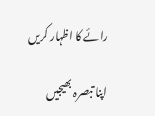رائے کا اظہار کریں

اپنا تبصرہ بھیجیں